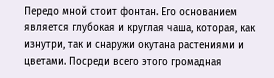Передо мной стоит фонтан. Его основанием является глубокая и круглая чаша, которая, как изнутри, так и снаружи окутана растениями и цветами. Посреди всего этого громадная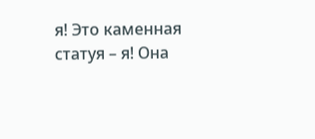я! Это каменная статуя – я! Она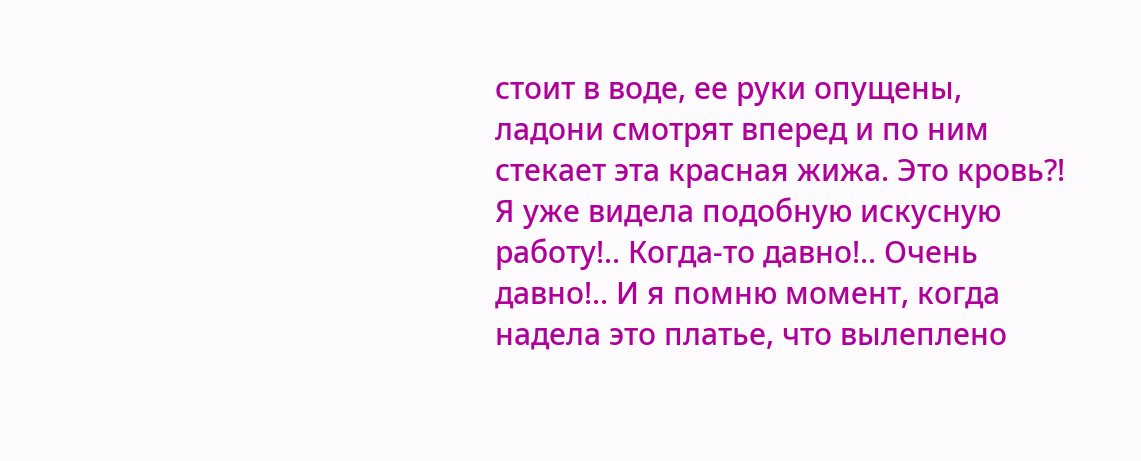стоит в воде, ее руки опущены, ладони смотрят вперед и по ним стекает эта красная жижа. Это кровь?! Я уже видела подобную искусную работу!.. Когда-то давно!.. Очень давно!.. И я помню момент, когда надела это платье, что вылеплено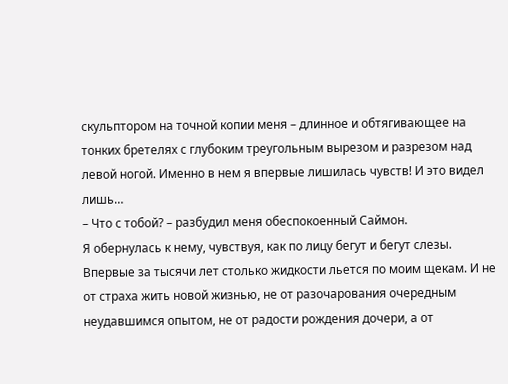скульптором на точной копии меня – длинное и обтягивающее на тонких бретелях с глубоким треугольным вырезом и разрезом над левой ногой. Именно в нем я впервые лишилась чувств! И это видел лишь…
– Что с тобой? – разбудил меня обеспокоенный Саймон.
Я обернулась к нему, чувствуя, как по лицу бегут и бегут слезы. Впервые за тысячи лет столько жидкости льется по моим щекам. И не от страха жить новой жизнью, не от разочарования очередным неудавшимся опытом, не от радости рождения дочери, а от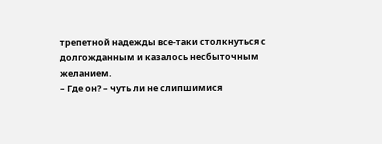трепетной надежды все-таки столкнуться с долгожданным и казалось несбыточным желанием.
– Где он? – чуть ли не слипшимися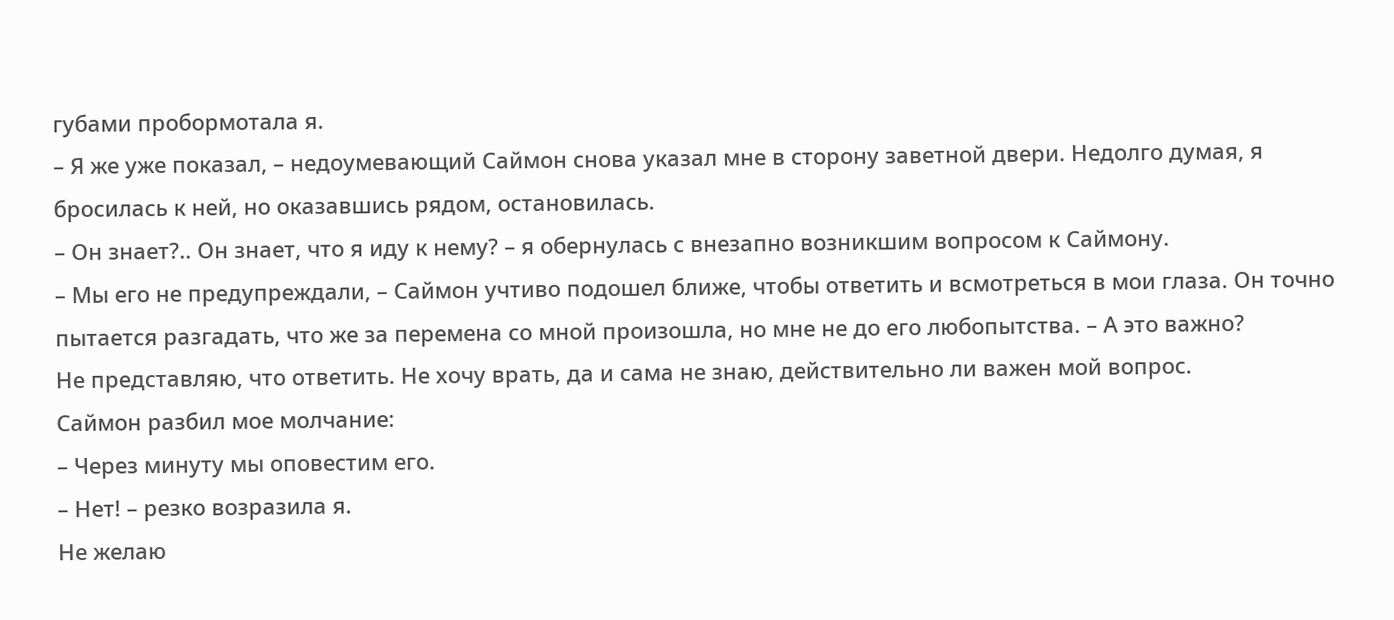губами пробормотала я.
– Я же уже показал, – недоумевающий Саймон снова указал мне в сторону заветной двери. Недолго думая, я бросилась к ней, но оказавшись рядом, остановилась.
– Он знает?.. Он знает, что я иду к нему? – я обернулась с внезапно возникшим вопросом к Саймону.
– Мы его не предупреждали, – Саймон учтиво подошел ближе, чтобы ответить и всмотреться в мои глаза. Он точно пытается разгадать, что же за перемена со мной произошла, но мне не до его любопытства. – А это важно?
Не представляю, что ответить. Не хочу врать, да и сама не знаю, действительно ли важен мой вопрос.
Саймон разбил мое молчание:
– Через минуту мы оповестим его.
– Нет! – резко возразила я.
Не желаю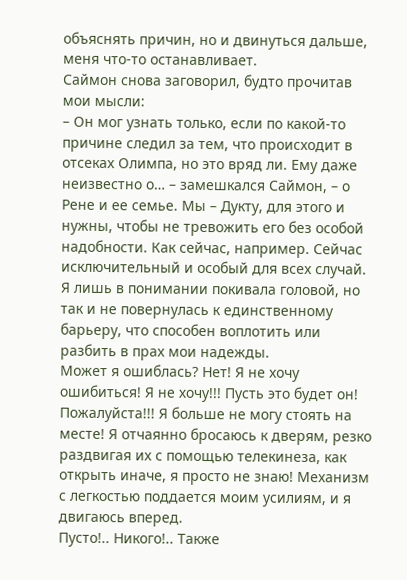объяснять причин, но и двинуться дальше, меня что-то останавливает.
Саймон снова заговорил, будто прочитав мои мысли:
– Он мог узнать только, если по какой-то причине следил за тем, что происходит в отсеках Олимпа, но это вряд ли. Ему даже неизвестно о… – замешкался Саймон, – о Рене и ее семье. Мы – Дукту, для этого и нужны, чтобы не тревожить его без особой надобности. Как сейчас, например. Сейчас исключительный и особый для всех случай.
Я лишь в понимании покивала головой, но так и не повернулась к единственному барьеру, что способен воплотить или разбить в прах мои надежды.
Может я ошиблась? Нет! Я не хочу ошибиться! Я не хочу!!! Пусть это будет он! Пожалуйста!!! Я больше не могу стоять на месте! Я отчаянно бросаюсь к дверям, резко раздвигая их с помощью телекинеза, как открыть иначе, я просто не знаю! Механизм с легкостью поддается моим усилиям, и я двигаюсь вперед.
Пусто!.. Никого!.. Также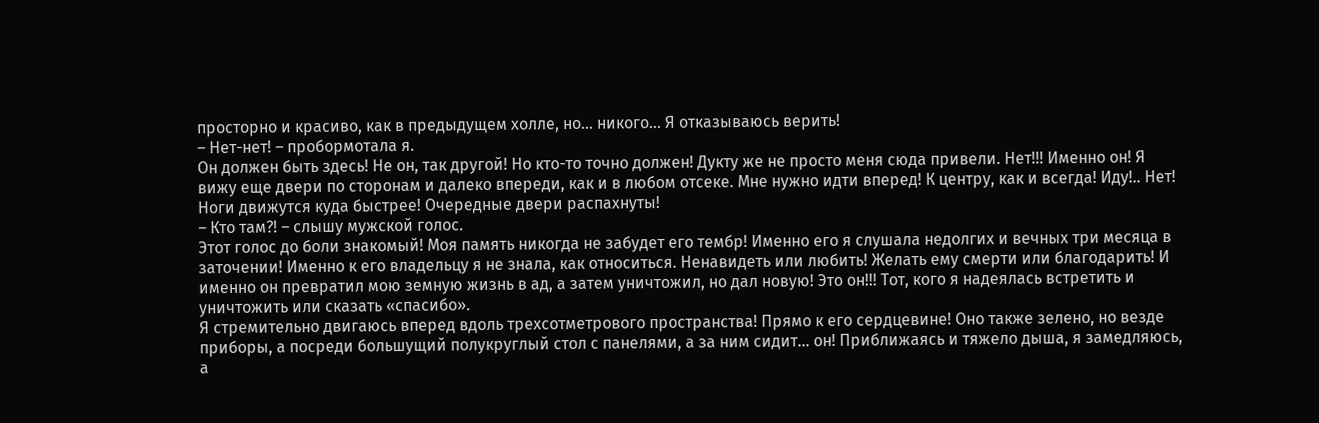просторно и красиво, как в предыдущем холле, но… никого… Я отказываюсь верить!
– Нет-нет! – пробормотала я.
Он должен быть здесь! Не он, так другой! Но кто-то точно должен! Дукту же не просто меня сюда привели. Нет!!! Именно он! Я вижу еще двери по сторонам и далеко впереди, как и в любом отсеке. Мне нужно идти вперед! К центру, как и всегда! Иду!.. Нет! Ноги движутся куда быстрее! Очередные двери распахнуты!
– Кто там?! – слышу мужской голос.
Этот голос до боли знакомый! Моя память никогда не забудет его тембр! Именно его я слушала недолгих и вечных три месяца в заточении! Именно к его владельцу я не знала, как относиться. Ненавидеть или любить! Желать ему смерти или благодарить! И именно он превратил мою земную жизнь в ад, а затем уничтожил, но дал новую! Это он!!! Тот, кого я надеялась встретить и уничтожить или сказать «спасибо».
Я стремительно двигаюсь вперед вдоль трехсотметрового пространства! Прямо к его сердцевине! Оно также зелено, но везде приборы, а посреди большущий полукруглый стол с панелями, а за ним сидит… он! Приближаясь и тяжело дыша, я замедляюсь, а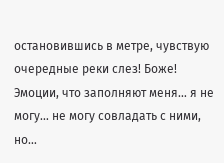остановившись в метре, чувствую очередные реки слез! Боже! Эмоции, что заполняют меня… я не могу… не могу совладать с ними, но…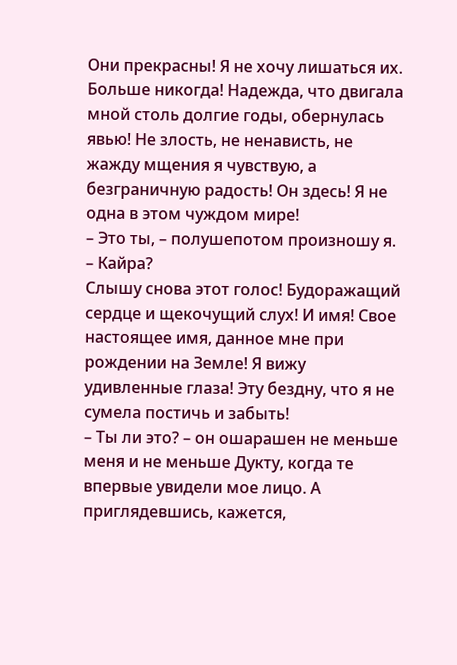Они прекрасны! Я не хочу лишаться их. Больше никогда! Надежда, что двигала мной столь долгие годы, обернулась явью! Не злость, не ненависть, не жажду мщения я чувствую, а безграничную радость! Он здесь! Я не одна в этом чуждом мире!
– Это ты, – полушепотом произношу я.
– Кайра?
Слышу снова этот голос! Будоражащий сердце и щекочущий слух! И имя! Свое настоящее имя, данное мне при рождении на Земле! Я вижу удивленные глаза! Эту бездну, что я не сумела постичь и забыть!
– Ты ли это? – он ошарашен не меньше меня и не меньше Дукту, когда те впервые увидели мое лицо. А приглядевшись, кажется,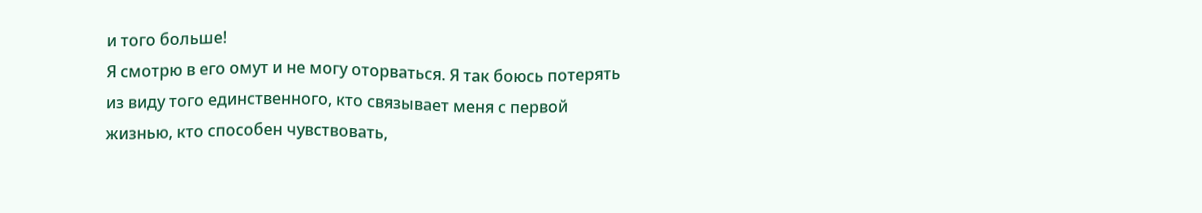и того больше!
Я смотрю в его омут и не могу оторваться. Я так боюсь потерять из виду того единственного, кто связывает меня с первой жизнью, кто способен чувствовать,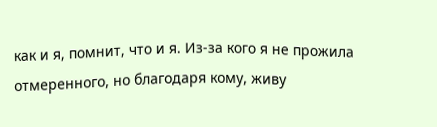как и я, помнит, что и я. Из-за кого я не прожила отмеренного, но благодаря кому, живу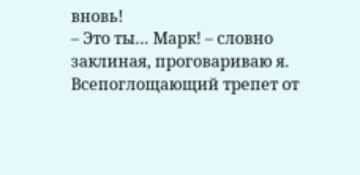вновь!
– Это ты… Марк! – словно заклиная, проговариваю я.
Всепоглощающий трепет от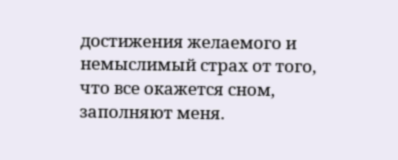достижения желаемого и немыслимый страх от того, что все окажется сном, заполняют меня.